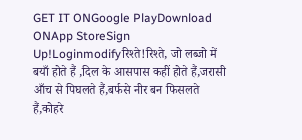GET IT ONGoogle PlayDownload ONApp StoreSign Up!Loginmodifyरिश्ते!रिश्ते, जो लब्जो में बयाँ होते हैं ,दिल के आसपास कहीं होते हैं,जरासी आँच से पिघलते हैं,बर्फसे नीर बन फिसलते हैं,कोहरे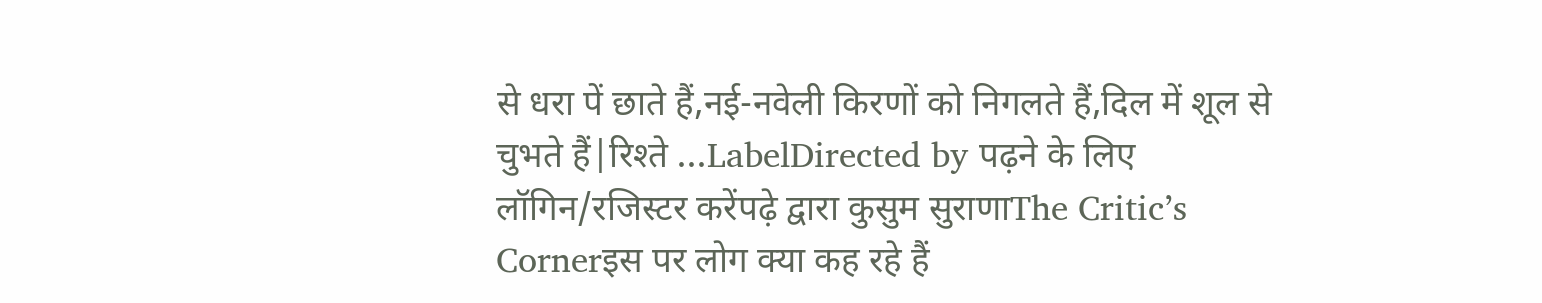से धरा पें छाते हैं,नई-नवेली किरणों को निगलते हैं,दिल में शूल से चुभते हैं|रिश्ते ...LabelDirected by पढ़ने के लिए लॉगिन/रजिस्टर करेंपढ़े द्वारा कुसुम सुराणाThe Critic’s Cornerइस पर लोग क्या कह रहे हैं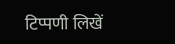टिप्पणी लिखें